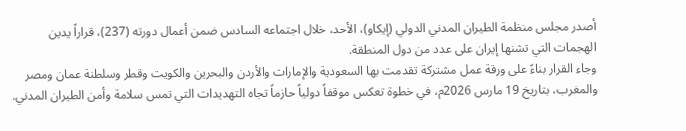أصدر مجلس منظمة الطيران المدني الدولي (إيكاو)، الأحد، خلال اجتماعه السادس ضمن أعمال دورته (237)، قراراً يدين الهجمات التي تشنها إيران على عدد من دول المنطقة.
وجاء القرار بناءً على ورقة عمل مشتركة تقدمت بها السعودية والإمارات والأردن والبحرين والكويت وقطر وسلطنة عمان ومصر والمغرب، بتاريخ 19 مارس 2026م، في خطوة تعكس موقفاً دولياً حازماً تجاه التهديدات التي تمس سلامة وأمن الطيران المدني.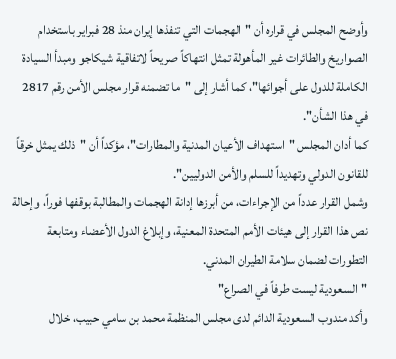وأوضح المجلس في قراره أن "الهجمات التي تنفذها إيران منذ 28 فبراير باستخدام الصواريخ والطائرات غير المأهولة تمثل انتهاكاً صريحاً لاتفاقية شيكاجو ومبدأ السيادة الكاملة للدول على أجوائها"، كما أشار إلى "ما تضمنه قرار مجلس الأمن رقم 2817 في هذا الشأن".
كما أدان المجلس "استهداف الأعيان المدنية والمطارات"، مؤكداً أن "ذلك يمثل خرقاً للقانون الدولي وتهديداً للسلم والأمن الدوليين".
وشمل القرار عدداً من الإجراءات، من أبرزها إدانة الهجمات والمطالبة بوقفها فوراً، وإحالة نص هذا القرار إلى هيئات الأمم المتحدة المعنية، وإبلاغ الدول الأعضاء ومتابعة التطورات لضمان سلامة الطيران المدني.
"السعودية ليست طرفاً في الصراع"
وأكد مندوب السعودية الدائم لدى مجلس المنظمة محمد بن سامي حبيب، خلال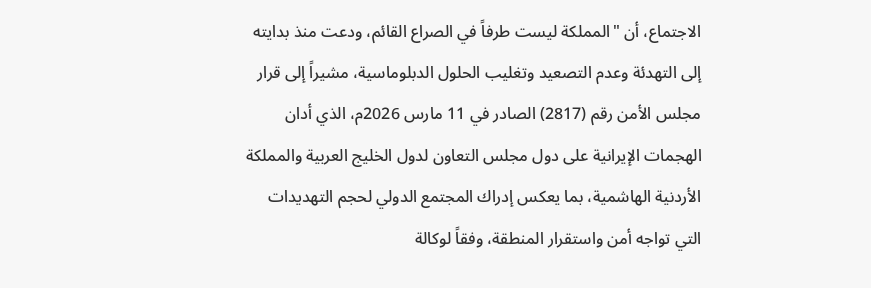الاجتماع، أن "المملكة ليست طرفاً في الصراع القائم، ودعت منذ بدايته إلى التهدئة وعدم التصعيد وتغليب الحلول الدبلوماسية، مشيراً إلى قرار مجلس الأمن رقم (2817) الصادر في 11 مارس 2026م، الذي أدان الهجمات الإيرانية على دول مجلس التعاون لدول الخليج العربية والمملكة الأردنية الهاشمية، بما يعكس إدراك المجتمع الدولي لحجم التهديدات التي تواجه أمن واستقرار المنطقة، وفقاً لوكالة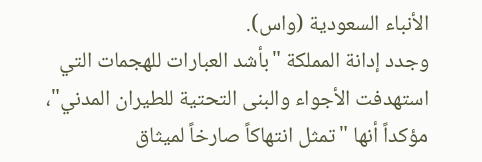الأنباء السعودية (واس).
وجدد إدانة المملكة "بأشد العبارات للهجمات التي استهدفت الأجواء والبنى التحتية للطيران المدني"، مؤكداً أنها "تمثل انتهاكاً صارخاً لميثاق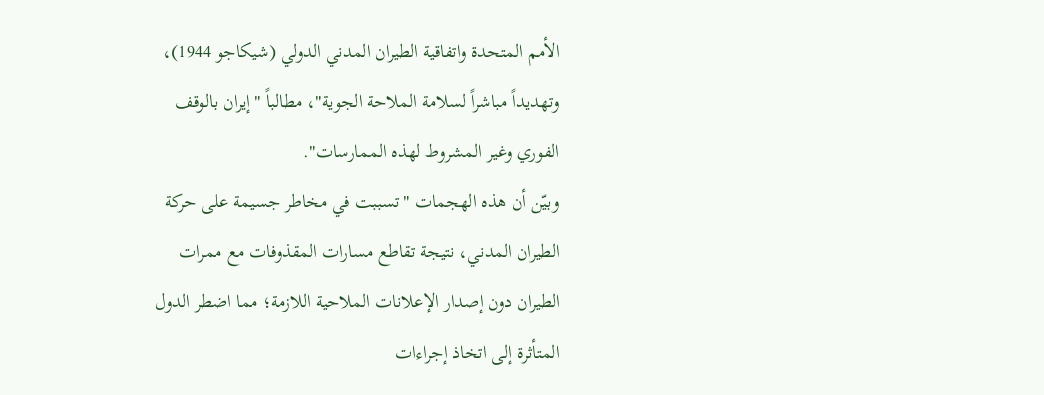الأمم المتحدة واتفاقية الطيران المدني الدولي (شيكاجو 1944)، وتهديداً مباشراً لسلامة الملاحة الجوية"، مطالباً "إيران بالوقف الفوري وغير المشروط لهذه الممارسات".
وبيّن أن هذه الهجمات "تسببت في مخاطر جسيمة على حركة الطيران المدني، نتيجة تقاطع مسارات المقذوفات مع ممرات الطيران دون إصدار الإعلانات الملاحية اللازمة؛ مما اضطر الدول المتأثرة إلى اتخاذ إجراءات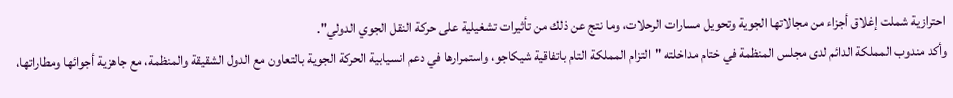احترازية شملت إغلاق أجزاء من مجالاتها الجوية وتحويل مسارات الرحلات، وما نتج عن ذلك من تأثيرات تشغيلية على حركة النقل الجوي الدولي".
وأكد مندوب المملكة الدائم لدى مجلس المنظمة في ختام مداخلته "التزام المملكة التام باتفاقية شيكاجو، واستمرارها في دعم انسيابية الحركة الجوية بالتعاون مع الدول الشقيقة والمنظمة، مع جاهزية أجوائها ومطاراتها،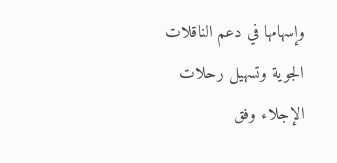وإسهامها في دعم الناقلات الجوية وتسهيل رحلات الإجلاء وفق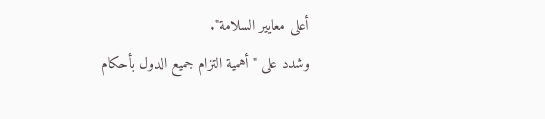أعلى معايير السلامة".
وشدد على "أهمية التزام جميع الدول بأحكام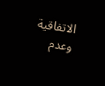الاتفاقية وعدم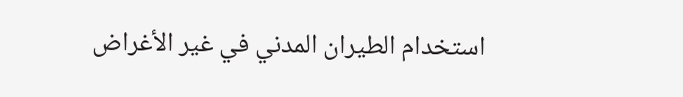استخدام الطيران المدني في غير الأغراض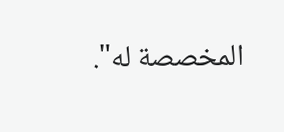المخصصة له".